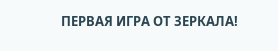ПЕРВАЯ ИГРА ОТ ЗЕРКАЛА!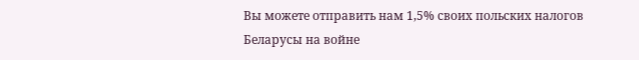Вы можете отправить нам 1,5% своих польских налогов
Беларусы на войне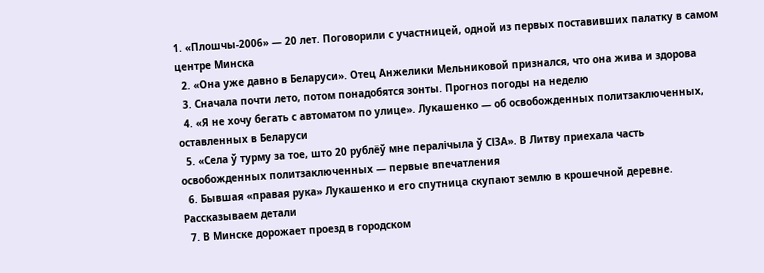1. «Плошчы-2006» — 20 лет. Поговорили с участницей, одной из первых поставивших палатку в самом центре Минска
  2. «Она уже давно в Беларуси». Отец Анжелики Мельниковой признался, что она жива и здорова
  3. Сначала почти лето, потом понадобятся зонты. Прогноз погоды на неделю
  4. «Я не хочу бегать с автоматом по улице». Лукашенко — об освобожденных политзаключенных, оставленных в Беларуси
  5. «Села ў турму за тое, што 20 рублёў мне пералічыла ў СІЗА». В Литву приехала часть освобожденных политзаключенных — первые впечатления
  6. Бывшая «правая рука» Лукашенко и его спутница скупают землю в крошечной деревне. Рассказываем детали
  7. В Минске дорожает проезд в городском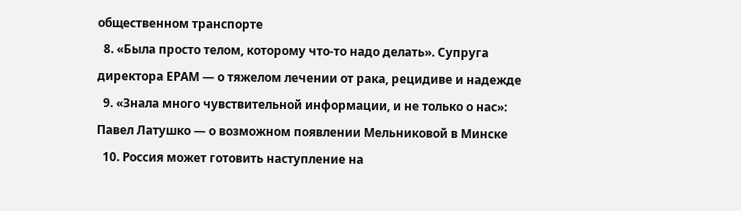общественном транспорте
  8. «Была просто телом, которому что-то надо делать». Супруга директора ЕРАМ — о тяжелом лечении от рака, рецидиве и надежде
  9. «Знала много чувствительной информации, и не только о нас»: Павел Латушко — о возможном появлении Мельниковой в Минске
  10. Россия может готовить наступление на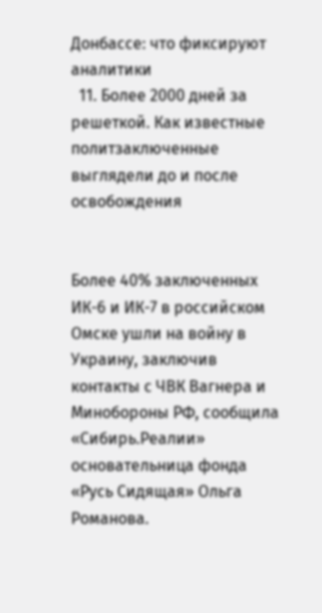Донбассе: что фиксируют аналитики
  11. Более 2000 дней за решеткой. Как известные политзаключенные выглядели до и после освобождения


Более 40% заключенных ИК-6 и ИК-7 в российском Омске ушли на войну в Украину, заключив контакты с ЧВК Вагнера и Минобороны РФ, сообщила «Сибирь.Реалии» основательница фонда «Русь Сидящая» Ольга Романова.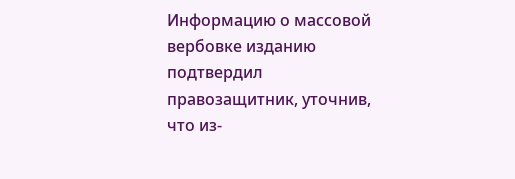Информацию о массовой вербовке изданию подтвердил правозащитник, уточнив, что из-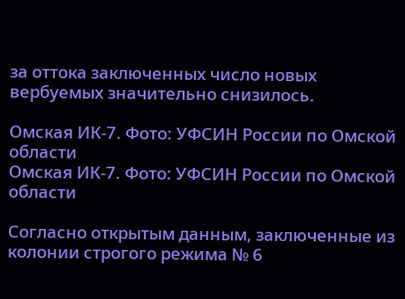за оттока заключенных число новых вербуемых значительно снизилось.

Омская ИК-7. Фото: УФСИН России по Омской области
Омская ИК-7. Фото: УФСИН России по Омской области

Согласно открытым данным, заключенные из колонии строгого режима № 6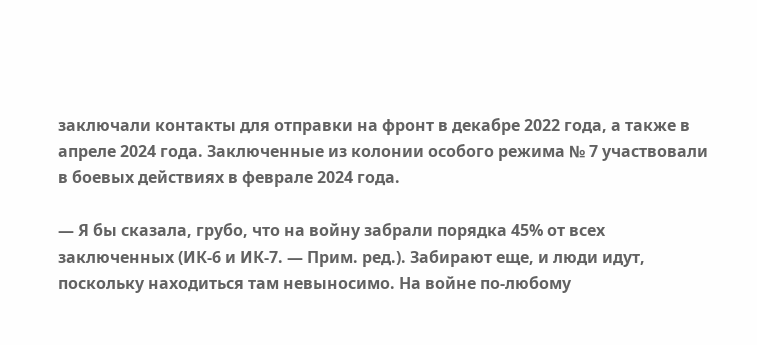заключали контакты для отправки на фронт в декабре 2022 года, а также в апреле 2024 года. Заключенные из колонии особого режима № 7 участвовали в боевых действиях в феврале 2024 года.

— Я бы сказала, грубо, что на войну забрали порядка 45% от всех заключенных (ИК-6 и ИК-7. — Прим. ред.). Забирают еще, и люди идут, поскольку находиться там невыносимо. На войне по-любому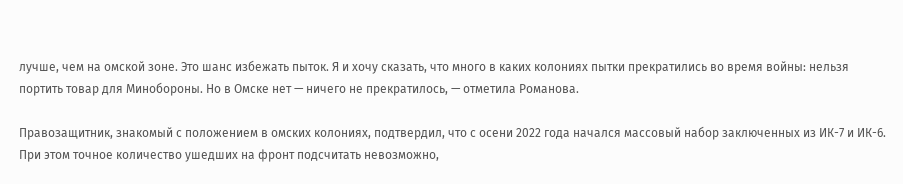лучше, чем на омской зоне. Это шанс избежать пыток. Я и хочу сказать, что много в каких колониях пытки прекратились во время войны: нельзя портить товар для Минобороны. Но в Омске нет — ничего не прекратилось, — отметила Романова.

Правозащитник, знакомый с положением в омских колониях, подтвердил, что с осени 2022 года начался массовый набор заключенных из ИК-7 и ИК-6. При этом точное количество ушедших на фронт подсчитать невозможно,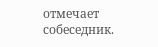отмечает собеседник.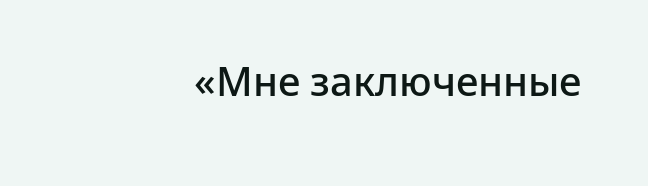«Мне заключенные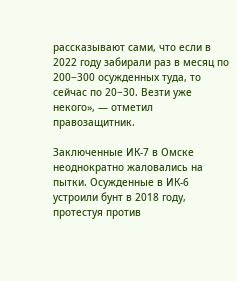рассказывают сами, что если в 2022 году забирали раз в месяц по 200−300 осужденных туда, то сейчас по 20−30. Везти уже некого», — отметил правозащитник.

Заключенные ИК-7 в Омске неоднократно жаловались на пытки. Осужденные в ИК-6 устроили бунт в 2018 году, протестуя против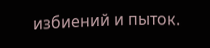избиений и пыток.